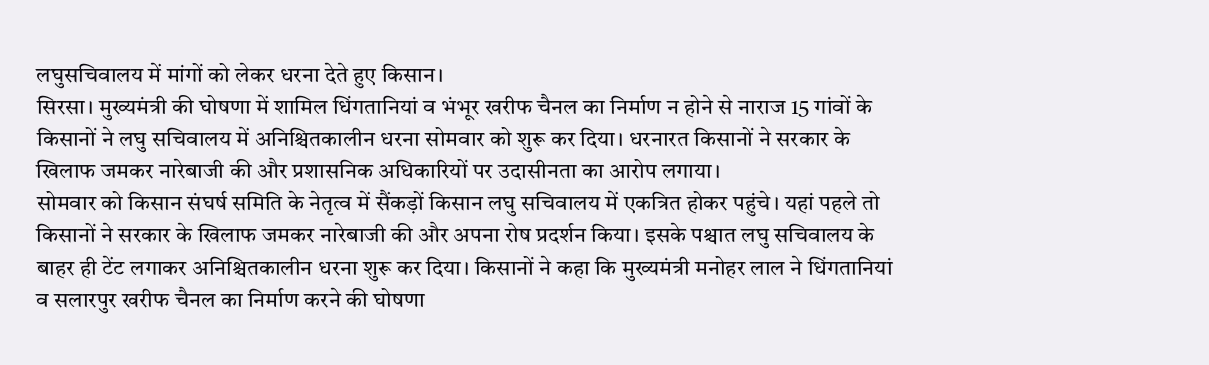लघुसचिवालय में मांगों को लेकर धरना देते हुए किसान।
सिरसा। मुख्यमंत्री की घोषणा में शामिल धिंगतानियां व भंभूर खरीफ चैनल का निर्माण न होने से नाराज 15 गांवों के किसानों ने लघु सचिवालय में अनिश्चितकालीन धरना सोमवार को शुरू कर दिया। धरनारत किसानों ने सरकार के खिलाफ जमकर नारेबाजी की और प्रशासनिक अधिकारियों पर उदासीनता का आरोप लगाया।
सोमवार को किसान संघर्ष समिति के नेतृत्व में सैंकड़ों किसान लघु सचिवालय में एकत्रित होकर पहुंचे। यहां पहले तो किसानों ने सरकार के खिलाफ जमकर नारेबाजी की और अपना रोष प्रदर्शन किया। इसके पश्चात लघु सचिवालय के बाहर ही टेंट लगाकर अनिश्चितकालीन धरना शुरू कर दिया। किसानों ने कहा कि मुख्यमंत्री मनोहर लाल ने धिंगतानियां व सलारपुर खरीफ चैनल का निर्माण करने की घोषणा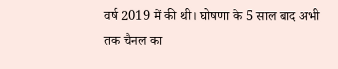वर्ष 2019 में की थी। घोषणा के 5 साल बाद अभी तक चैनल का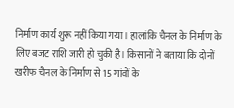निर्माण कार्य शुरू नहीं किया गया। हालांकि चैनल के निर्माण के लिए बजट राशि जारी हो चुकी है। किसानों ने बताया कि दोनों खरीफ चैनल के निर्माण से 15 गांवों के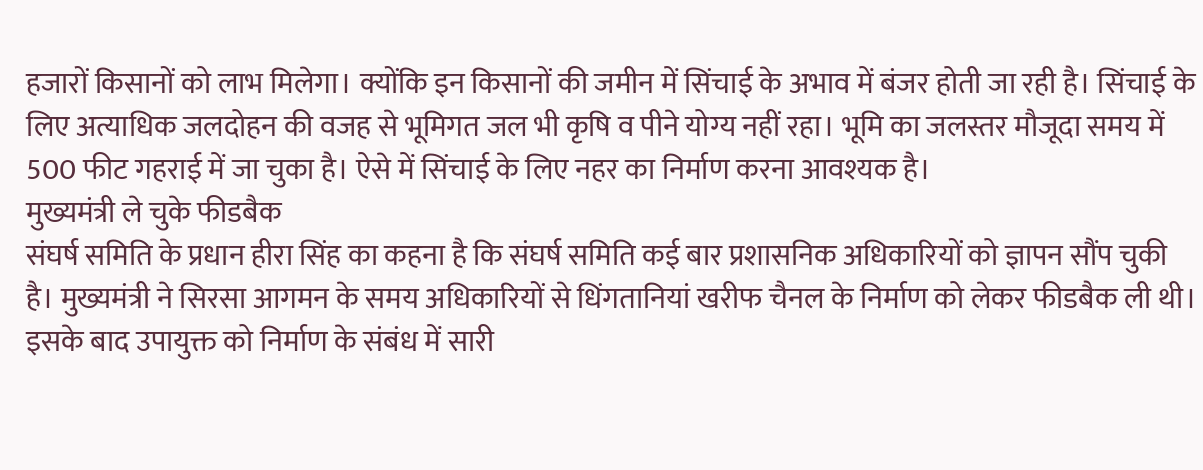हजारों किसानों को लाभ मिलेगा। क्योंकि इन किसानों की जमीन में सिंचाई के अभाव में बंजर होती जा रही है। सिंचाई के लिए अत्याधिक जलदोहन की वजह से भूमिगत जल भी कृषि व पीने योग्य नहीं रहा। भूमि का जलस्तर मौजूदा समय में 500 फीट गहराई में जा चुका है। ऐसे में सिंचाई के लिए नहर का निर्माण करना आवश्यक है।
मुख्यमंत्री ले चुके फीडबैक
संघर्ष समिति के प्रधान हीरा सिंह का कहना है कि संघर्ष समिति कई बार प्रशासनिक अधिकारियों को ज्ञापन सौंप चुकी है। मुख्यमंत्री ने सिरसा आगमन के समय अधिकारियों से धिंगतानियां खरीफ चैनल के निर्माण को लेकर फीडबैक ली थी। इसके बाद उपायुक्त को निर्माण के संबंध में सारी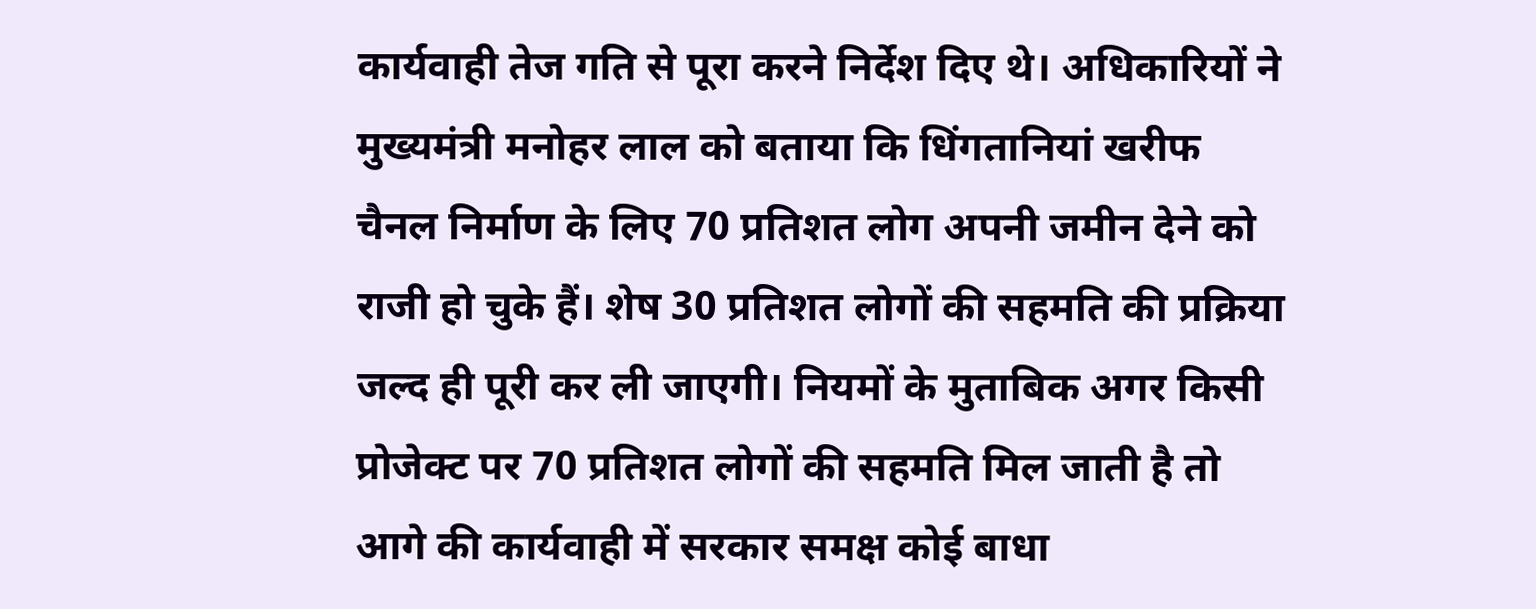कार्यवाही तेज गति से पूरा करने निर्देश दिए थे। अधिकारियों ने मुख्यमंत्री मनोहर लाल को बताया कि धिंगतानियां खरीफ चैनल निर्माण के लिए 70 प्रतिशत लोग अपनी जमीन देने को राजी हो चुके हैं। शेष 30 प्रतिशत लोगों की सहमति की प्रक्रिया जल्द ही पूरी कर ली जाएगी। नियमों के मुताबिक अगर किसी प्रोजेक्ट पर 70 प्रतिशत लोगों की सहमति मिल जाती है तो आगे की कार्यवाही में सरकार समक्ष कोई बाधा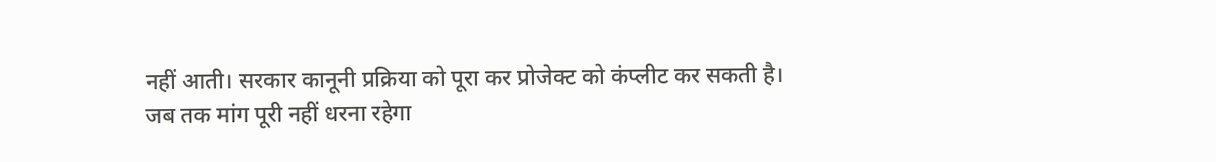नहीं आती। सरकार कानूनी प्रक्रिया को पूरा कर प्रोजेक्ट को कंप्लीट कर सकती है।
जब तक मांग पूरी नहीं धरना रहेगा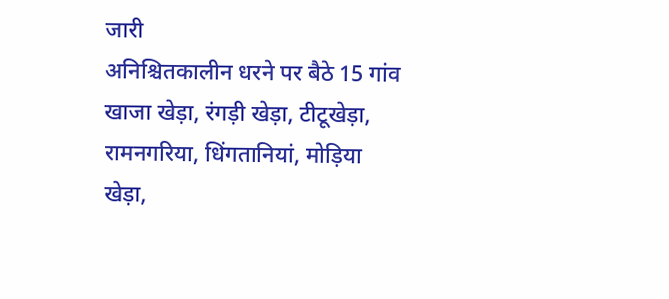जारी
अनिश्चितकालीन धरने पर बैठे 15 गांव खाजा खेड़ा, रंगड़ी खेड़ा, टीटूखेड़ा, रामनगरिया, धिंगतानियां, मोड़िया खेड़ा,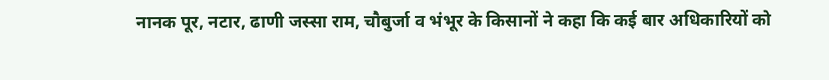नानक पूर, नटार, ढाणी जस्सा राम, चौबुर्जा व भंभूर के किसानों ने कहा कि कई बार अधिकारियों को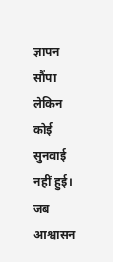ज्ञापन सौंपा लेकिन कोई सुनवाई नहीं हुई। जब आश्वासन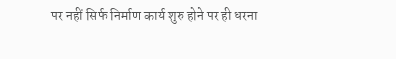पर नहीं सिर्फ निर्माण कार्य शुरु होने पर ही धरना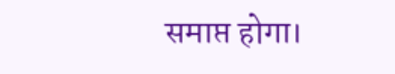समाप्त होगा।